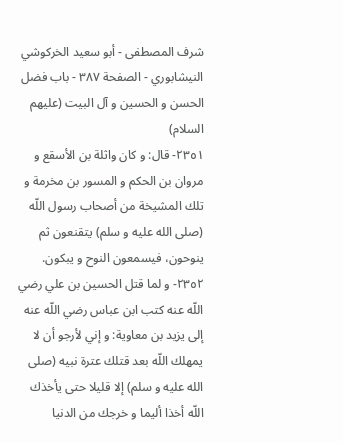شرف المصطفى - أبو سعيد الخركوشي النيشابوري - الصفحة ٣٨٧ - باب فضل الحسن و الحسين و آل البيت (عليهم السلام)
٢٣٥١- قال: و كان واثلة بن الأسقع و مروان بن الحكم و المسور بن مخرمة و تلك المشيخة من أصحاب رسول اللّه (صلى الله عليه و سلم) يتقنعون ثم ينوحون، فيسمعون النوح و يبكون.
٢٣٥٢- و لما قتل الحسين بن علي رضي اللّه عنه كتب ابن عباس رضي اللّه عنه إلى يزيد بن معاوية: و إني لأرجو أن لا يمهلك اللّه بعد قتلك عترة نبيه (صلى الله عليه و سلم) إلا قليلا حتى يأخذك اللّه أخذا أليما و خرجك من الدنيا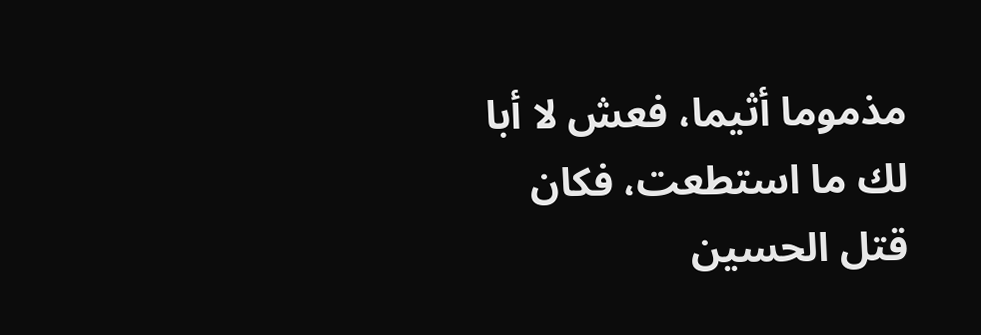مذموما أثيما، فعش لا أبا لك ما استطعت، فكان قتل الحسين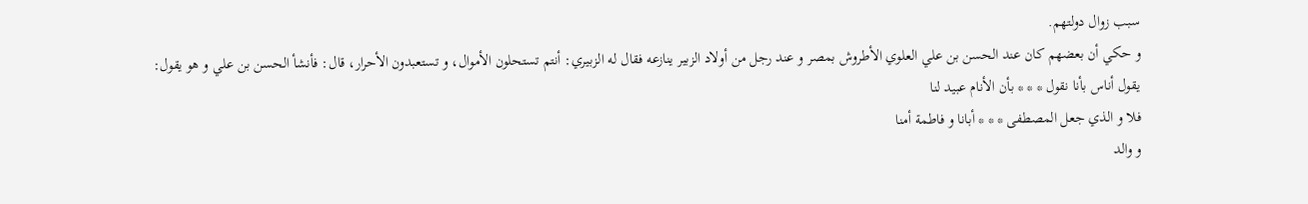سبب زوال دولتهم.
و حكي أن بعضهم كان عند الحسن بن علي العلوي الأطروش بمصر و عند رجل من أولاد الزبير ينازعه فقال له الزبيري: أنتم تستحلون الأموال، و تستعبدون الأحرار، قال: فأنشأ الحسن بن علي و هو يقول:
يقول أناس بأنا نقول * * * بأن الأنام عبيد لنا
فلا و الذي جعل المصطفى * * * أبانا و فاطمة أمنا
و والد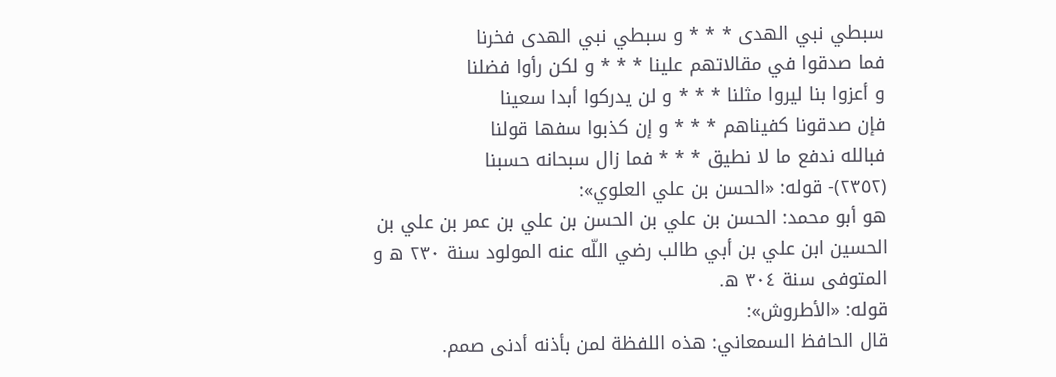سبطي نبي الهدى * * * و سبطي نبي الهدى فخرنا
فما صدقوا في مقالاتهم علينا * * * و لكن رأوا فضلنا
و أعزوا بنا ليروا مثلنا * * * و لن يدركوا أبدا سعينا
فإن صدقونا كفيناهم * * * و إن كذبوا سفها قولنا
فبالله ندفع ما لا نطيق * * * فما زال سبحانه حسبنا
(٢٣٥٢)- قوله: «الحسن بن علي العلوي»:
هو أبو محمد: الحسن بن علي بن الحسن بن علي بن عمر بن علي بن الحسين ابن علي بن أبي طالب رضي اللّه عنه المولود سنة ٢٣٠ ه و المتوفى سنة ٣٠٤ ه.
قوله: «الأطروش»:
قال الحافظ السمعاني: هذه اللفظة لمن بأذنه أدنى صمم.